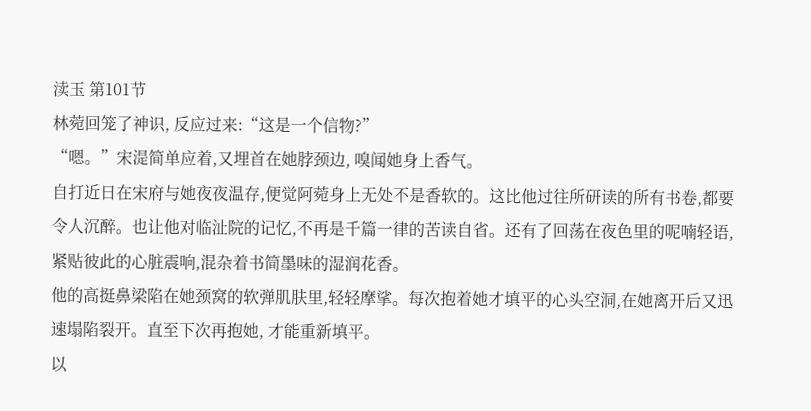渎玉 第101节
林菀回笼了神识, 反应过来:“这是一个信物?”
“嗯。”宋湜简单应着,又埋首在她脖颈边, 嗅闻她身上香气。
自打近日在宋府与她夜夜温存,便觉阿菀身上无处不是香软的。这比他过往所研读的所有书卷,都要令人沉醉。也让他对临沚院的记忆,不再是千篇一律的苦读自省。还有了回荡在夜色里的呢喃轻语,紧贴彼此的心脏震响,混杂着书简墨味的湿润花香。
他的高挺鼻梁陷在她颈窝的软弹肌肤里,轻轻摩挲。每次抱着她才填平的心头空洞,在她离开后又迅速塌陷裂开。直至下次再抱她, 才能重新填平。
以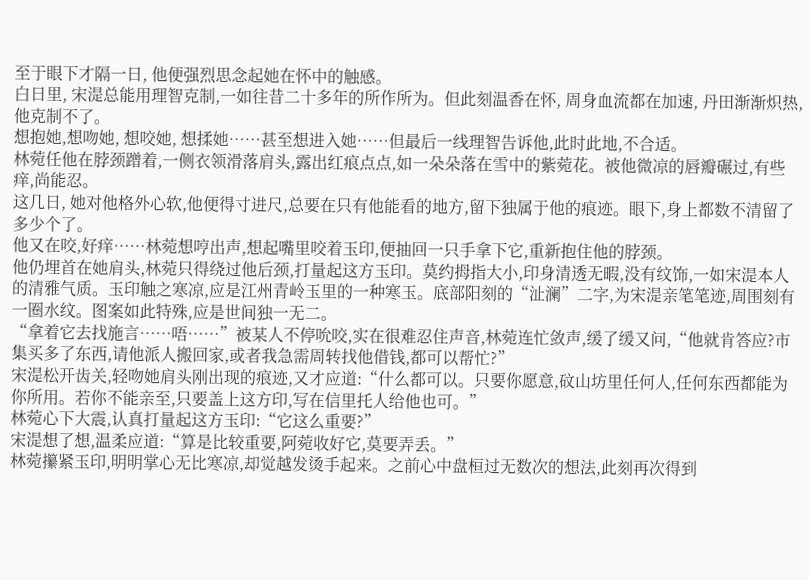至于眼下才隔一日, 他便强烈思念起她在怀中的触感。
白日里, 宋湜总能用理智克制,一如往昔二十多年的所作所为。但此刻温香在怀, 周身血流都在加速, 丹田渐渐炽热,他克制不了。
想抱她,想吻她, 想咬她, 想揉她……甚至想进入她……但最后一线理智告诉他,此时此地,不合适。
林菀任他在脖颈蹭着,一侧衣领滑落肩头,露出红痕点点,如一朵朵落在雪中的紫菀花。被他微凉的唇瓣碾过,有些痒,尚能忍。
这几日, 她对他格外心软,他便得寸进尺,总要在只有他能看的地方,留下独属于他的痕迹。眼下,身上都数不清留了多少个了。
他又在咬,好痒……林菀想哼出声,想起嘴里咬着玉印,便抽回一只手拿下它,重新抱住他的脖颈。
他仍埋首在她肩头,林菀只得绕过他后颈,打量起这方玉印。莫约拇指大小,印身清透无暇,没有纹饰,一如宋湜本人的清雅气质。玉印触之寒凉,应是江州青岭玉里的一种寒玉。底部阳刻的“沚澜”二字,为宋湜亲笔笔迹,周围刻有一圈水纹。图案如此特殊,应是世间独一无二。
“拿着它去找施言……唔……”被某人不停吮咬,实在很难忍住声音,林菀连忙敛声,缓了缓又问,“他就肯答应?市集买多了东西,请他派人搬回家,或者我急需周转找他借钱,都可以帮忙?”
宋湜松开齿关,轻吻她肩头刚出现的痕迹,又才应道:“什么都可以。只要你愿意,砇山坊里任何人,任何东西都能为你所用。若你不能亲至,只要盖上这方印,写在信里托人给他也可。”
林菀心下大震,认真打量起这方玉印:“它这么重要?”
宋湜想了想,温柔应道:“算是比较重要,阿菀收好它,莫要弄丢。”
林菀攥紧玉印,明明掌心无比寒凉,却觉越发烫手起来。之前心中盘桓过无数次的想法,此刻再次得到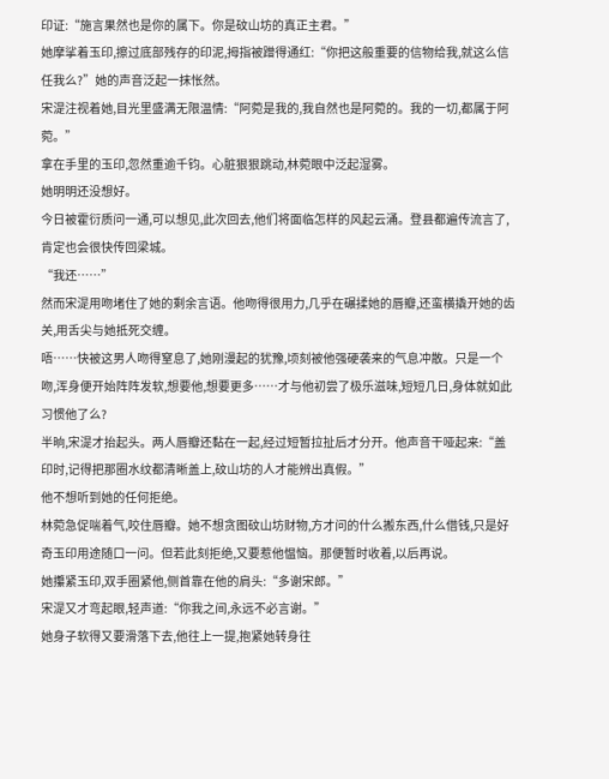印证:“施言果然也是你的属下。你是砇山坊的真正主君。”
她摩挲着玉印,擦过底部残存的印泥,拇指被蹭得通红:“你把这般重要的信物给我,就这么信任我么?”她的声音泛起一抹怅然。
宋湜注视着她,目光里盛满无限温情:“阿菀是我的,我自然也是阿菀的。我的一切,都属于阿菀。”
拿在手里的玉印,忽然重逾千钧。心脏狠狠跳动,林菀眼中泛起湿雾。
她明明还没想好。
今日被霍衍质问一通,可以想见,此次回去,他们将面临怎样的风起云涌。登县都遍传流言了,肯定也会很快传回梁城。
“我还……”
然而宋湜用吻堵住了她的剩余言语。他吻得很用力,几乎在碾揉她的唇瓣,还蛮横撬开她的齿关,用舌尖与她抵死交缠。
唔……快被这男人吻得窒息了,她刚漫起的犹豫,顷刻被他强硬袭来的气息冲散。只是一个吻,浑身便开始阵阵发软,想要他,想要更多……才与他初尝了极乐滋味,短短几日,身体就如此习惯他了么?
半晌,宋湜才抬起头。两人唇瓣还黏在一起,经过短暂拉扯后才分开。他声音干哑起来:“盖印时,记得把那圈水纹都清晰盖上,砇山坊的人才能辨出真假。”
他不想听到她的任何拒绝。
林菀急促喘着气,咬住唇瓣。她不想贪图砇山坊财物,方才问的什么搬东西,什么借钱,只是好奇玉印用途随口一问。但若此刻拒绝,又要惹他愠恼。那便暂时收着,以后再说。
她攥紧玉印,双手圈紧他,侧首靠在他的肩头:“多谢宋郎。”
宋湜又才弯起眼,轻声道:“你我之间,永远不必言谢。”
她身子软得又要滑落下去,他往上一提,抱紧她转身往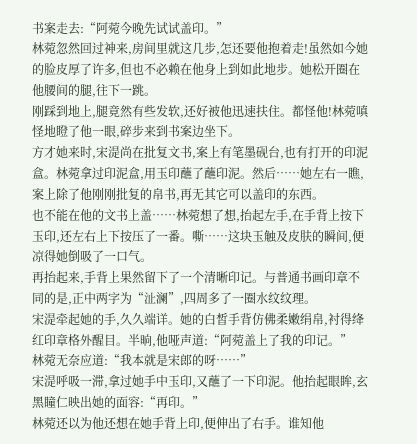书案走去:“阿菀今晚先试试盖印。”
林菀忽然回过神来,房间里就这几步,怎还要他抱着走!虽然如今她的脸皮厚了许多,但也不必赖在他身上到如此地步。她松开圈在他腰间的腿,往下一跳。
刚踩到地上,腿竟然有些发软,还好被他迅速扶住。都怪他!林菀嗔怪地瞪了他一眼,碎步来到书案边坐下。
方才她来时,宋湜尚在批复文书,案上有笔墨砚台,也有打开的印泥盒。林菀拿过印泥盒,用玉印蘸了蘸印泥。然后……她左右一瞧,案上除了他刚刚批复的帛书,再无其它可以盖印的东西。
也不能在他的文书上盖……林菀想了想,抬起左手,在手背上按下玉印,还左右上下按压了一番。嘶……这块玉触及皮肤的瞬间,便凉得她倒吸了一口气。
再抬起来,手背上果然留下了一个清晰印记。与普通书画印章不同的是,正中两字为“沚澜”,四周多了一圈水纹纹理。
宋湜牵起她的手,久久端详。她的白皙手背仿佛柔嫩绢帛,衬得绛红印章格外醒目。半晌,他哑声道:“阿菀盖上了我的印记。”
林菀无奈应道:“我本就是宋郎的呀……”
宋湜呼吸一滞,拿过她手中玉印,又蘸了一下印泥。他抬起眼眸,玄黑瞳仁映出她的面容:“再印。”
林菀还以为他还想在她手背上印,便伸出了右手。谁知他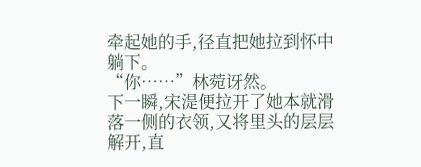牵起她的手,径直把她拉到怀中躺下。
“你……”林菀讶然。
下一瞬,宋湜便拉开了她本就滑落一侧的衣领,又将里头的层层解开,直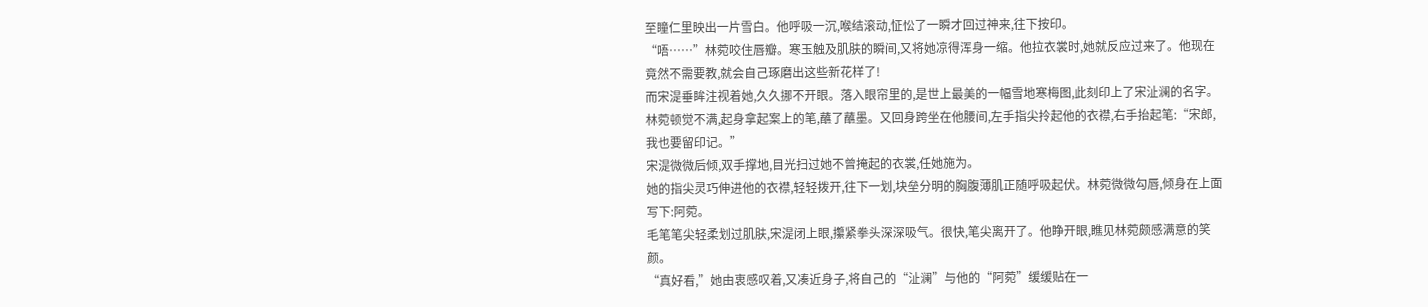至瞳仁里映出一片雪白。他呼吸一沉,喉结滚动,怔忪了一瞬才回过神来,往下按印。
“唔……”林菀咬住唇瓣。寒玉触及肌肤的瞬间,又将她凉得浑身一缩。他拉衣裳时,她就反应过来了。他现在竟然不需要教,就会自己琢磨出这些新花样了!
而宋湜垂眸注视着她,久久挪不开眼。落入眼帘里的,是世上最美的一幅雪地寒梅图,此刻印上了宋沚澜的名字。
林菀顿觉不满,起身拿起案上的笔,蘸了蘸墨。又回身跨坐在他腰间,左手指尖拎起他的衣襟,右手抬起笔:“宋郎,我也要留印记。”
宋湜微微后倾,双手撑地,目光扫过她不曾掩起的衣裳,任她施为。
她的指尖灵巧伸进他的衣襟,轻轻拨开,往下一划,块垒分明的胸腹薄肌正随呼吸起伏。林菀微微勾唇,倾身在上面写下:阿菀。
毛笔笔尖轻柔划过肌肤,宋湜闭上眼,攥紧拳头深深吸气。很快,笔尖离开了。他睁开眼,瞧见林菀颇感满意的笑颜。
“真好看,”她由衷感叹着,又凑近身子,将自己的“沚澜”与他的“阿菀”缓缓贴在一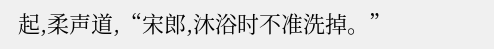起,柔声道,“宋郎,沐浴时不准洗掉。”